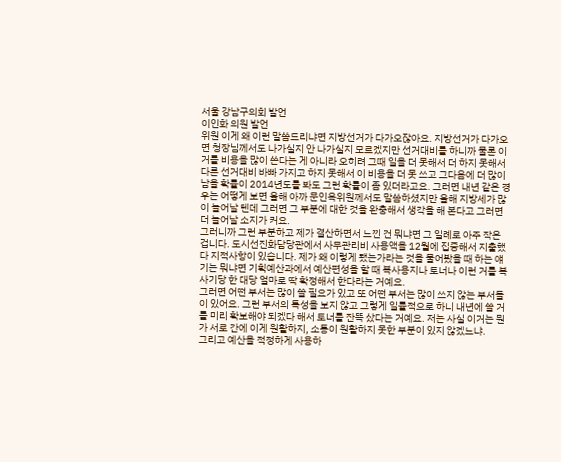서울 강남구의회 발언
이인화 의원 발언
위원 이게 왜 이런 말씀드리냐면 지방선거가 다가오잖아요. 지방선거가 다가오면 청장님께서도 나가실지 안 나가실지 모르겠지만 선거대비를 하니까 물론 이거를 비용을 많이 쓴다는 게 아니라 오히려 그때 일을 더 못해서 더 하지 못해서 다른 선거대비 바빠 가지고 하지 못해서 이 비용을 더 못 쓰고 그다음에 더 많이 남을 확률이 2014년도를 봐도 그런 확률이 좀 있더라고요. 그러면 내년 같은 경우는 어떻게 보면 올해 아까 문인옥위원께서도 말씀하셨지만 올해 지방세가 많이 늘어날 텐데 그러면 그 부분에 대한 것을 완충해서 생각을 해 본다고 그러면 더 늘어날 소지가 커요.
그러니까 그런 부분하고 제가 결산하면서 느낀 건 뭐냐면 그 일례로 아주 작은 겁니다. 도시선진화담당관에서 사무관리비 사용액을 12월에 집중해서 지출했다 지적사항이 있습니다. 제가 왜 이렇게 됐는가라는 것을 물어봤을 때 하는 얘기는 뭐냐면 기획예산과에서 예산편성을 할 때 복사용지나 토너나 이런 거를 복사기당 한 대당 얼마로 딱 확정해서 한다라는 거예요.
그러면 어떤 부서는 많이 쓸 필요가 있고 또 어떤 부서는 많이 쓰지 않는 부서들이 있어요. 그런 부서의 특성을 보지 않고 그렇게 일률적으로 하니 내년에 쓸 거를 미리 확보해야 되겠다 해서 토너를 잔뜩 샀다는 거예요. 저는 사실 이거는 뭔가 서로 간에 이게 원활하지, 소통이 원활하지 못한 부분이 있지 않겠느냐.
그리고 예산을 적정하게 사용하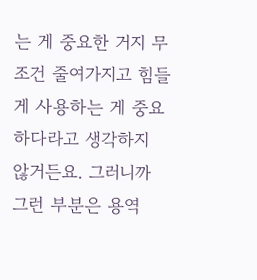는 게 중요한 거지 무조건 줄여가지고 힘들게 사용하는 게 중요하다라고 생각하지 않거든요. 그러니까 그런 부분은 용역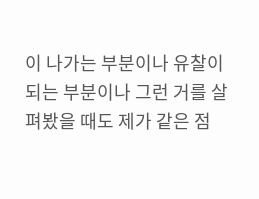이 나가는 부분이나 유찰이 되는 부분이나 그런 거를 살펴봤을 때도 제가 같은 점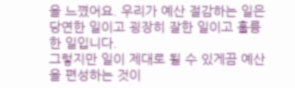을 느꼈어요. 우리가 예산 절감하는 일은 당연한 일이고 굉장히 잘한 일이고 훌륭한 일입니다.
그렇지만 일이 제대로 될 수 있게끔 예산을 편성하는 것이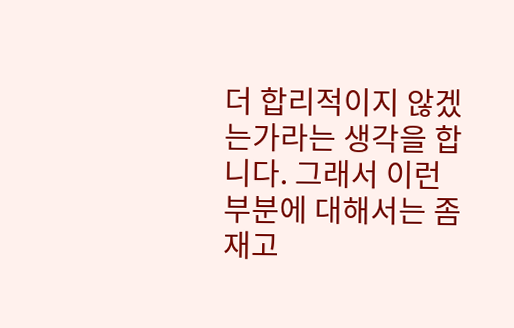더 합리적이지 않겠는가라는 생각을 합니다. 그래서 이런 부분에 대해서는 좀 재고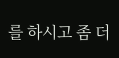를 하시고 좀 더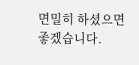면밀히 하셨으면 좋겠습니다.